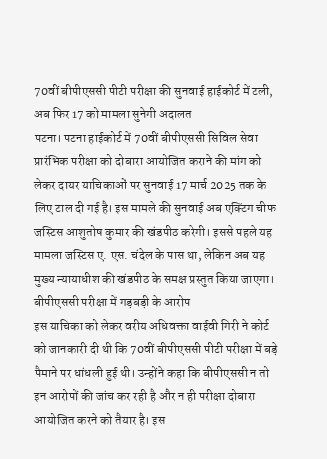70वीं बीपीएससी पीटी परीक्षा की सुनवाई हाईकोर्ट में टली, अब फिर 17 को मामला सुनेगी अदालत
पटना। पटना हाईकोर्ट में 70वीं बीपीएससी सिविल सेवा प्रारंभिक परीक्षा को दोबारा आयोजित कराने की मांग को लेकर दायर याचिकाओं पर सुनवाई 17 मार्च 2025 तक के लिए टाल दी गई है। इस मामले की सुनवाई अब एक्टिंग चीफ जस्टिस आशुतोष कुमार की खंडपीठ करेगी। इससे पहले यह मामला जस्टिस ए. एस. चंदेल के पास था, लेकिन अब यह मुख्य न्यायाधीश की खंडपीठ के समक्ष प्रस्तुत किया जाएगा।
बीपीएससी परीक्षा में गड़बड़ी के आरोप
इस याचिका को लेकर वरीय अधिवक्ता वाईवी गिरी ने कोर्ट को जानकारी दी थी कि 70वीं बीपीएससी पीटी परीक्षा में बड़े पैमाने पर धांधली हुई थी। उन्होंने कहा कि बीपीएससी न तो इन आरोपों की जांच कर रही है और न ही परीक्षा दोबारा आयोजित करने को तैयार है। इस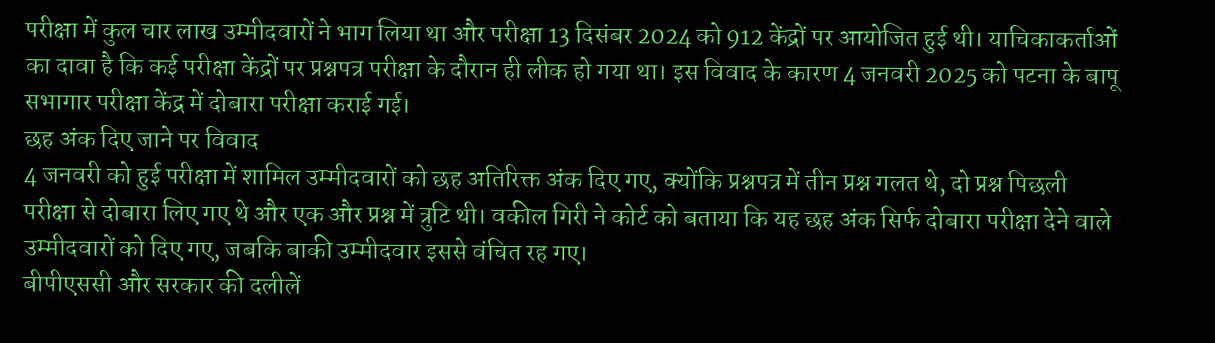परीक्षा में कुल चार लाख उम्मीदवारों ने भाग लिया था और परीक्षा 13 दिसंबर 2024 को 912 केंद्रों पर आयोजित हुई थी। याचिकाकर्ताओं का दावा है कि कई परीक्षा केंद्रों पर प्रश्नपत्र परीक्षा के दौरान ही लीक हो गया था। इस विवाद के कारण 4 जनवरी 2025 को पटना के बापू सभागार परीक्षा केंद्र में दोबारा परीक्षा कराई गई।
छह अंक दिए जाने पर विवाद
4 जनवरी को हुई परीक्षा में शामिल उम्मीदवारों को छह अतिरिक्त अंक दिए गए, क्योंकि प्रश्नपत्र में तीन प्रश्न गलत थे, दो प्रश्न पिछली परीक्षा से दोबारा लिए गए थे और एक और प्रश्न में त्रुटि थी। वकील गिरी ने कोर्ट को बताया कि यह छह अंक सिर्फ दोबारा परीक्षा देने वाले उम्मीदवारों को दिए गए, जबकि बाकी उम्मीदवार इससे वंचित रह गए।
बीपीएससी और सरकार की दलीलें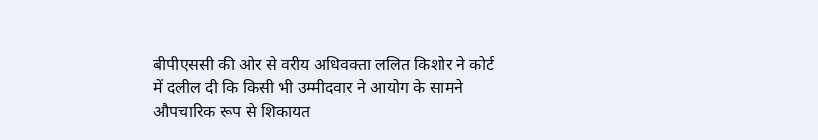बीपीएससी की ओर से वरीय अधिवक्ता ललित किशोर ने कोर्ट में दलील दी कि किसी भी उम्मीदवार ने आयोग के सामने औपचारिक रूप से शिकायत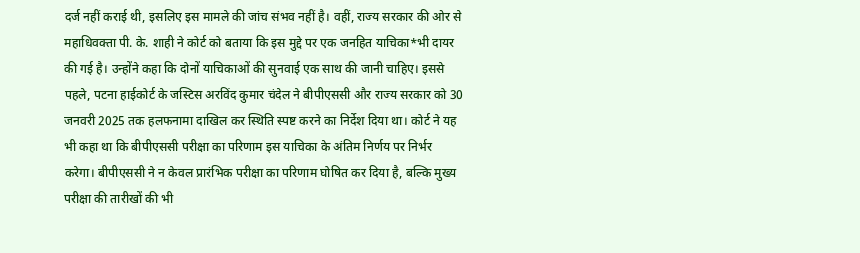दर्ज नहीं कराई थी, इसलिए इस मामले की जांच संभव नहीं है। वहीं, राज्य सरकार की ओर से महाधिवक्ता पी. के. शाही ने कोर्ट को बताया कि इस मुद्दे पर एक जनहित याचिका*भी दायर की गई है। उन्होंने कहा कि दोनों याचिकाओं की सुनवाई एक साथ की जानी चाहिए। इससे पहले, पटना हाईकोर्ट के जस्टिस अरविंद कुमार चंदेल ने बीपीएससी और राज्य सरकार को 30 जनवरी 2025 तक हलफनामा दाखिल कर स्थिति स्पष्ट करने का निर्देश दिया था। कोर्ट ने यह भी कहा था कि बीपीएससी परीक्षा का परिणाम इस याचिका के अंतिम निर्णय पर निर्भर करेगा। बीपीएससी ने न केवल प्रारंभिक परीक्षा का परिणाम घोषित कर दिया है, बल्कि मुख्य परीक्षा की तारीखों की भी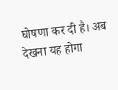घोषणा कर दी है। अब देखना यह होगा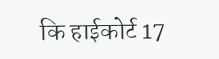कि हाईकोर्ट 17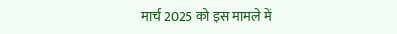मार्च 2025 को इस मामले में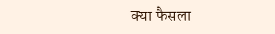क्या फैसला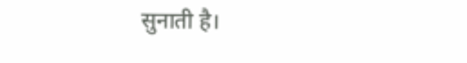सुनाती है।